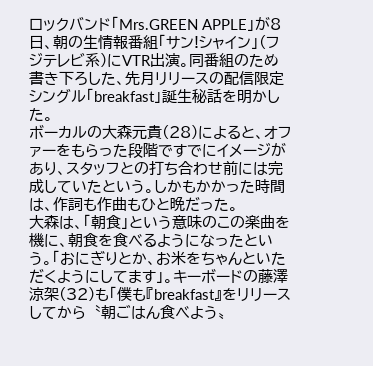ロックバンド「Mrs.GREEN APPLE」が8日、朝の生情報番組「サン!シャイン」(フジテレビ系)にVTR出演。同番組のため書き下ろした、先月リリースの配信限定シングル「breakfast」誕生秘話を明かした。
ボーカルの大森元貴(28)によると、オファーをもらった段階ですでにイメージがあり、スタッフとの打ち合わせ前には完成していたという。しかもかかった時間は、作詞も作曲もひと晩だった。
大森は、「朝食」という意味のこの楽曲を機に、朝食を食べるようになったという。「おにぎりとか、お米をちゃんといただくようにしてます」。キーボードの藤澤涼架(32)も「僕も『breakfast』をリリースしてから〝朝ごはん食べよう〟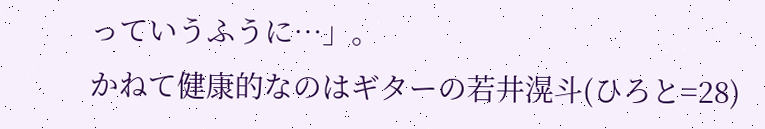っていうふうに…」。
かねて健康的なのはギターの若井滉斗(ひろと=28)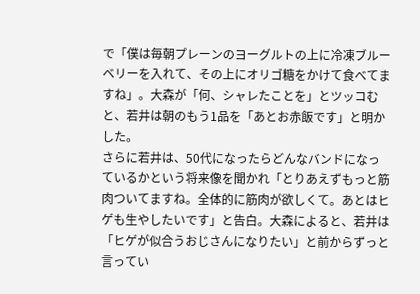で「僕は毎朝プレーンのヨーグルトの上に冷凍ブルーベリーを入れて、その上にオリゴ糖をかけて食べてますね」。大森が「何、シャレたことを」とツッコむと、若井は朝のもう1品を「あとお赤飯です」と明かした。
さらに若井は、50代になったらどんなバンドになっているかという将来像を聞かれ「とりあえずもっと筋肉ついてますね。全体的に筋肉が欲しくて。あとはヒゲも生やしたいです」と告白。大森によると、若井は「ヒゲが似合うおじさんになりたい」と前からずっと言ってい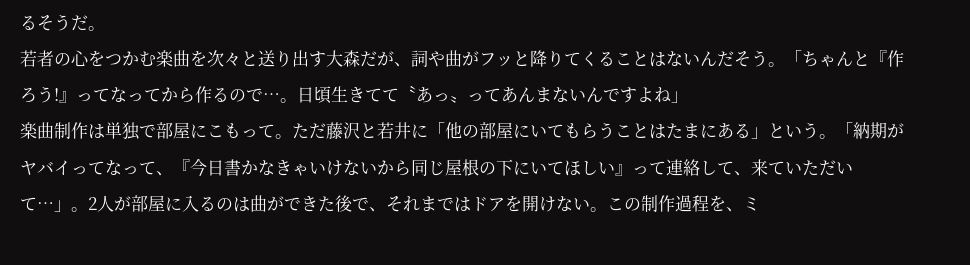るそうだ。
若者の心をつかむ楽曲を次々と送り出す大森だが、詞や曲がフッと降りてくることはないんだそう。「ちゃんと『作ろう!』ってなってから作るので…。日頃生きてて〝あっ〟ってあんまないんですよね」
楽曲制作は単独で部屋にこもって。ただ藤沢と若井に「他の部屋にいてもらうことはたまにある」という。「納期がヤバイってなって、『今日書かなきゃいけないから同じ屋根の下にいてほしい』って連絡して、来ていただいて…」。2人が部屋に入るのは曲ができた後で、それまではドアを開けない。この制作過程を、ミ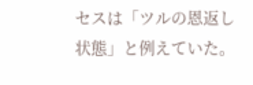セスは「ツルの恩返し状態」と例えていた。